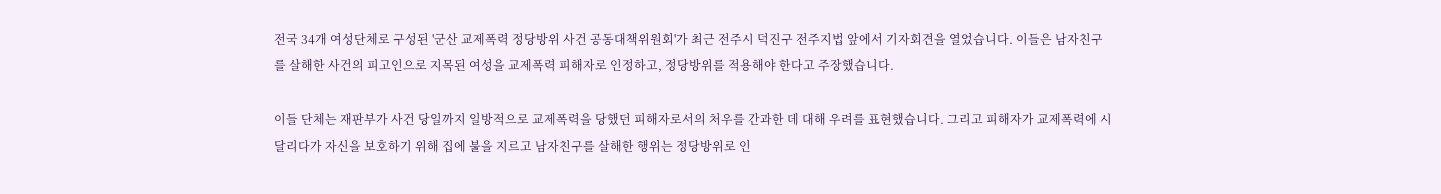전국 34개 여성단체로 구성된 '군산 교제폭력 정당방위 사건 공동대책위원회'가 최근 전주시 덕진구 전주지법 앞에서 기자회견을 열었습니다. 이들은 남자친구를 살해한 사건의 피고인으로 지목된 여성을 교제폭력 피해자로 인정하고, 정당방위를 적용해야 한다고 주장했습니다.

이들 단체는 재판부가 사건 당일까지 일방적으로 교제폭력을 당했던 피해자로서의 처우를 간과한 데 대해 우려를 표현했습니다. 그리고 피해자가 교제폭력에 시달리다가 자신을 보호하기 위해 집에 불을 지르고 남자친구를 살해한 행위는 정당방위로 인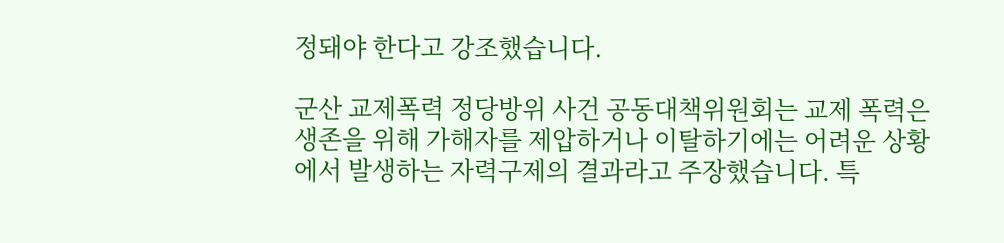정돼야 한다고 강조했습니다.

군산 교제폭력 정당방위 사건 공동대책위원회는 교제 폭력은 생존을 위해 가해자를 제압하거나 이탈하기에는 어려운 상황에서 발생하는 자력구제의 결과라고 주장했습니다. 특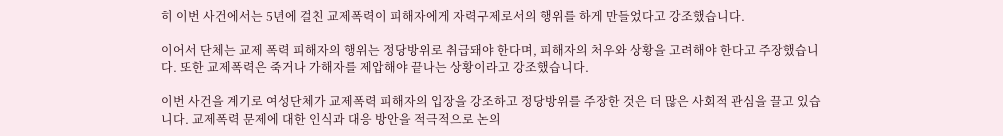히 이번 사건에서는 5년에 걸친 교제폭력이 피해자에게 자력구제로서의 행위를 하게 만들었다고 강조했습니다.

이어서 단체는 교제 폭력 피해자의 행위는 정당방위로 취급돼야 한다며, 피해자의 처우와 상황을 고려해야 한다고 주장했습니다. 또한 교제폭력은 죽거나 가해자를 제압해야 끝나는 상황이라고 강조했습니다.

이번 사건을 계기로 여성단체가 교제폭력 피해자의 입장을 강조하고 정당방위를 주장한 것은 더 많은 사회적 관심을 끌고 있습니다. 교제폭력 문제에 대한 인식과 대응 방안을 적극적으로 논의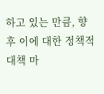하고 있는 만큼, 향후 이에 대한 정책적 대책 마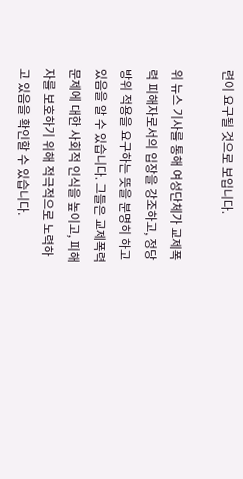련이 요구될 것으로 보입니다.

위 뉴스 기사를 통해 여성단체가 교제폭력 피해자로서의 입장을 강조하고, 정당방위 적용을 요구하는 뜻을 분명히 하고 있음을 알 수 있습니다. 그들은 교제폭력 문제에 대한 사회적 인식을 높이고, 피해자를 보호하기 위해 적극적으로 노력하고 있음을 확인할 수 있습니다.